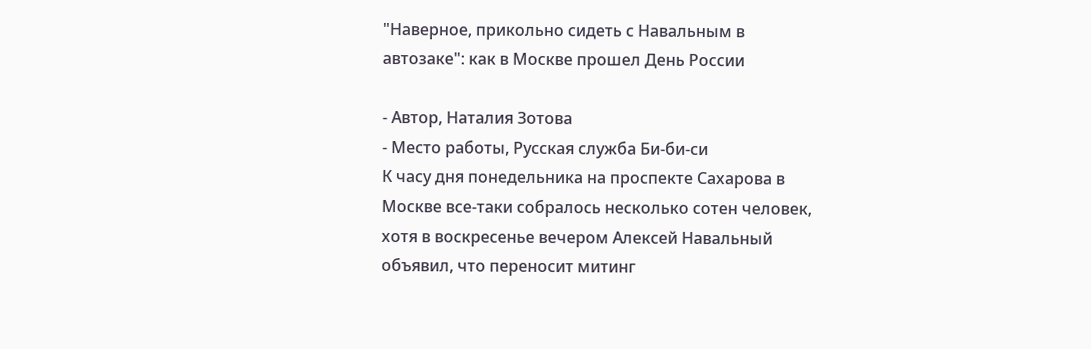"Наверное, прикольно сидеть с Навальным в автозаке": как в Москве прошел День России

- Автор, Наталия Зотова
- Место работы, Русская служба Би-би-си
К часу дня понедельника на проспекте Сахарова в Москве все-таки собралось несколько сотен человек, хотя в воскресенье вечером Алексей Навальный объявил, что переносит митинг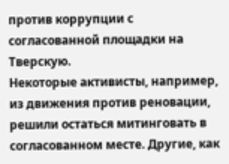против коррупции с согласованной площадки на Тверскую.
Некоторые активисты, например, из движения против реновации, решили остаться митинговать в согласованном месте. Другие, как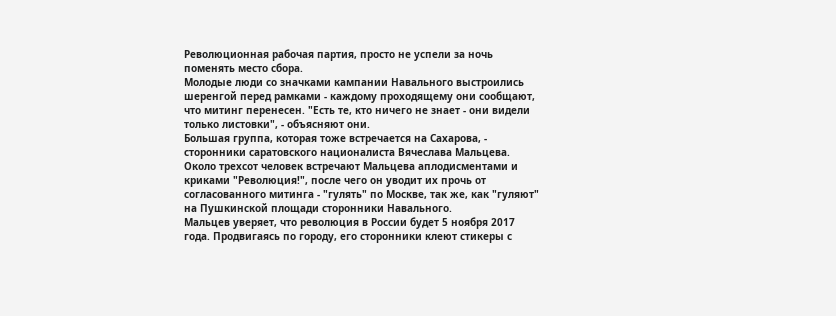Революционная рабочая партия, просто не успели за ночь поменять место сбора.
Молодые люди со значками кампании Навального выстроились шеренгой перед рамками - каждому проходящему они сообщают, что митинг перенесен. "Есть те, кто ничего не знает - они видели только листовки", - объясняют они.
Большая группа, которая тоже встречается на Сахарова, - сторонники саратовского националиста Вячеслава Мальцева. Около трехсот человек встречают Мальцева аплодисментами и криками "Революция!", после чего он уводит их прочь от согласованного митинга - "гулять" по Москве, так же, как "гуляют" на Пушкинской площади сторонники Навального.
Мальцев уверяет, что революция в России будет 5 ноября 2017 года. Продвигаясь по городу, его сторонники клеют стикеры с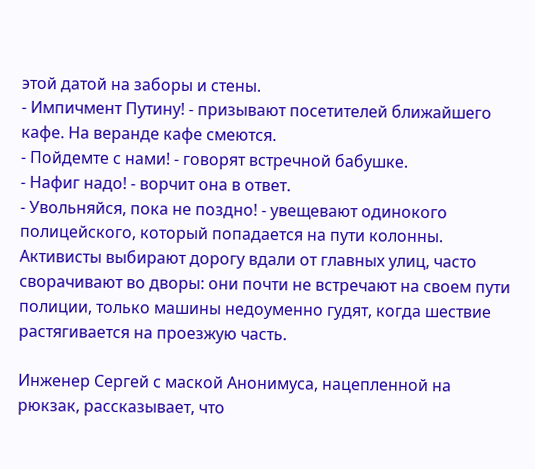этой датой на заборы и стены.
- Импичмент Путину! - призывают посетителей ближайшего кафе. На веранде кафе смеются.
- Пойдемте с нами! - говорят встречной бабушке.
- Нафиг надо! - ворчит она в ответ.
- Увольняйся, пока не поздно! - увещевают одинокого полицейского, который попадается на пути колонны.
Активисты выбирают дорогу вдали от главных улиц, часто сворачивают во дворы: они почти не встречают на своем пути полиции, только машины недоуменно гудят, когда шествие растягивается на проезжую часть.

Инженер Сергей с маской Анонимуса, нацепленной на рюкзак, рассказывает, что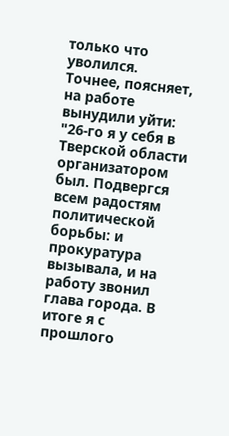только что уволился.
Точнее, поясняет, на работе вынудили уйти: "26-го я у себя в Тверской области организатором был. Подвергся всем радостям политической борьбы: и прокуратура вызывала, и на работу звонил глава города. В итоге я с прошлого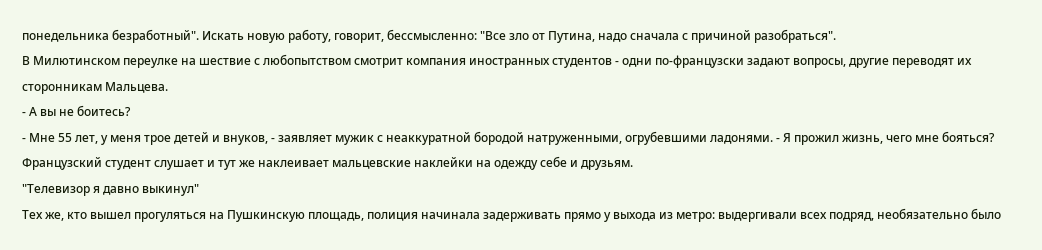понедельника безработный". Искать новую работу, говорит, бессмысленно: "Все зло от Путина, надо сначала с причиной разобраться".
В Милютинском переулке на шествие с любопытством смотрит компания иностранных студентов - одни по-французски задают вопросы, другие переводят их сторонникам Мальцева.
- А вы не боитесь?
- Мне 55 лет, у меня трое детей и внуков, - заявляет мужик с неаккуратной бородой натруженными, огрубевшими ладонями. - Я прожил жизнь, чего мне бояться?
Французский студент слушает и тут же наклеивает мальцевские наклейки на одежду себе и друзьям.
"Телевизор я давно выкинул"
Тех же, кто вышел прогуляться на Пушкинскую площадь, полиция начинала задерживать прямо у выхода из метро: выдергивали всех подряд, необязательно было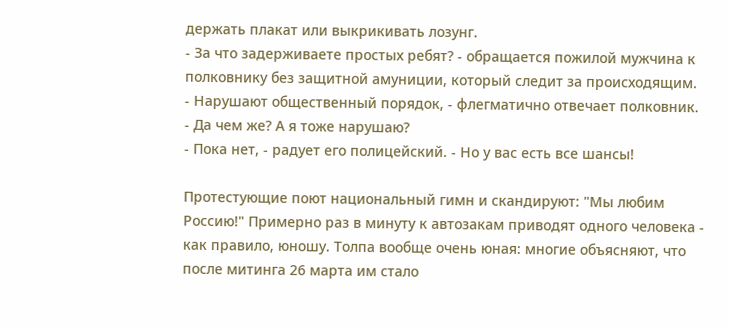держать плакат или выкрикивать лозунг.
- За что задерживаете простых ребят? - обращается пожилой мужчина к полковнику без защитной амуниции, который следит за происходящим.
- Нарушают общественный порядок, - флегматично отвечает полковник.
- Да чем же? А я тоже нарушаю?
- Пока нет, - радует его полицейский. - Но у вас есть все шансы!

Протестующие поют национальный гимн и скандируют: "Мы любим Россию!" Примерно раз в минуту к автозакам приводят одного человека - как правило, юношу. Толпа вообще очень юная: многие объясняют, что после митинга 26 марта им стало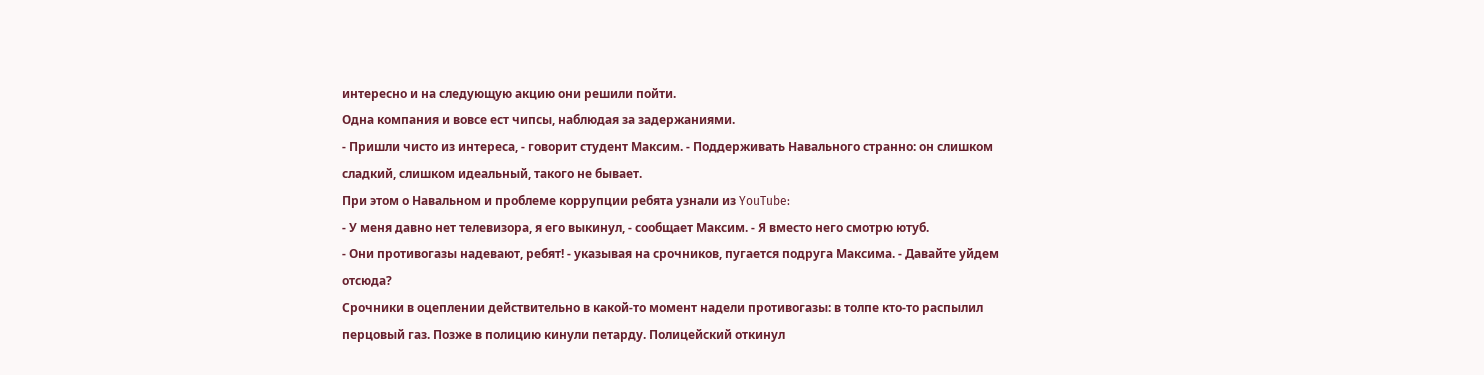интересно и на следующую акцию они решили пойти.
Одна компания и вовсе ест чипсы, наблюдая за задержаниями.
- Пришли чисто из интереса, - говорит студент Максим. - Поддерживать Навального странно: он слишком сладкий, слишком идеальный, такого не бывает.
При этом о Навальном и проблеме коррупции ребята узнали из YouTube:
- У меня давно нет телевизора, я его выкинул, - сообщает Максим. - Я вместо него смотрю ютуб.
- Они противогазы надевают, ребят! - указывая на срочников, пугается подруга Максима. - Давайте уйдем отсюда?
Срочники в оцеплении действительно в какой-то момент надели противогазы: в толпе кто-то распылил перцовый газ. Позже в полицию кинули петарду. Полицейский откинул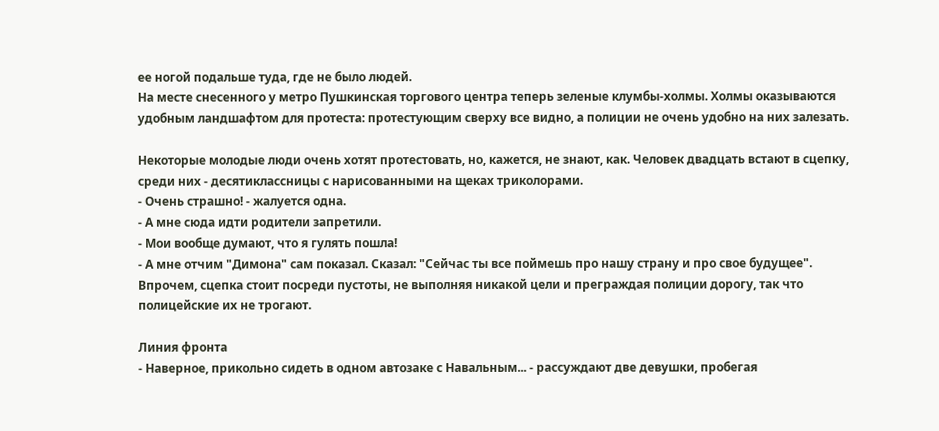ее ногой подальше туда, где не было людей.
На месте снесенного у метро Пушкинская торгового центра теперь зеленые клумбы-холмы. Холмы оказываются удобным ландшафтом для протеста: протестующим сверху все видно, а полиции не очень удобно на них залезать.

Некоторые молодые люди очень хотят протестовать, но, кажется, не знают, как. Человек двадцать встают в сцепку, среди них - десятиклассницы с нарисованными на щеках триколорами.
- Очень страшно! - жалуется одна.
- А мне сюда идти родители запретили.
- Мои вообще думают, что я гулять пошла!
- А мне отчим "Димона" сам показал. Сказал: "Сейчас ты все поймешь про нашу страну и про свое будущее".
Впрочем, сцепка стоит посреди пустоты, не выполняя никакой цели и преграждая полиции дорогу, так что полицейские их не трогают.

Линия фронта
- Наверное, прикольно сидеть в одном автозаке с Навальным... - рассуждают две девушки, пробегая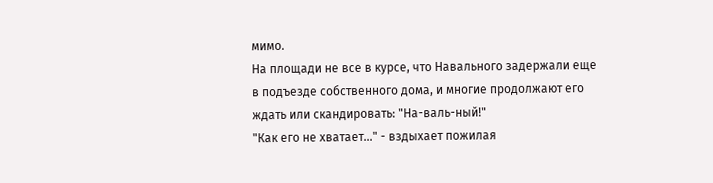мимо.
На площади не все в курсе, что Навального задержали еще в подъезде собственного дома, и многие продолжают его ждать или скандировать: "На-валь-ный!"
"Как его не хватает…" - вздыхает пожилая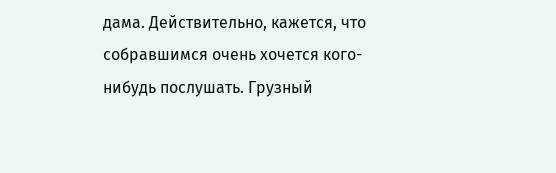дама. Действительно, кажется, что собравшимся очень хочется кого-нибудь послушать. Грузный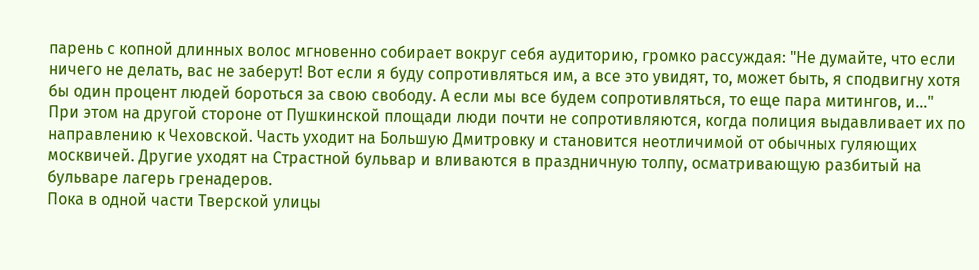парень с копной длинных волос мгновенно собирает вокруг себя аудиторию, громко рассуждая: "Не думайте, что если ничего не делать, вас не заберут! Вот если я буду сопротивляться им, а все это увидят, то, может быть, я сподвигну хотя бы один процент людей бороться за свою свободу. А если мы все будем сопротивляться, то еще пара митингов, и…"
При этом на другой стороне от Пушкинской площади люди почти не сопротивляются, когда полиция выдавливает их по направлению к Чеховской. Часть уходит на Большую Дмитровку и становится неотличимой от обычных гуляющих москвичей. Другие уходят на Страстной бульвар и вливаются в праздничную толпу, осматривающую разбитый на бульваре лагерь гренадеров.
Пока в одной части Тверской улицы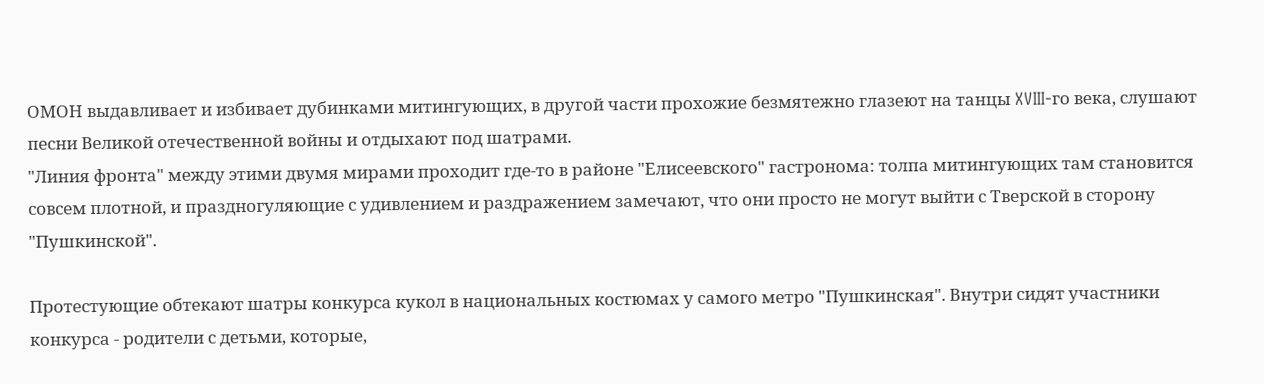ОМОН выдавливает и избивает дубинками митингующих, в другой части прохожие безмятежно глазеют на танцы XVIII-го века, слушают песни Великой отечественной войны и отдыхают под шатрами.
"Линия фронта" между этими двумя мирами проходит где-то в районе "Елисеевского" гастронома: толпа митингующих там становится совсем плотной, и праздногуляющие с удивлением и раздражением замечают, что они просто не могут выйти с Тверской в сторону "Пушкинской".

Протестующие обтекают шатры конкурса кукол в национальных костюмах у самого метро "Пушкинская". Внутри сидят участники конкурса - родители с детьми, которые,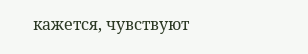кажется, чувствуют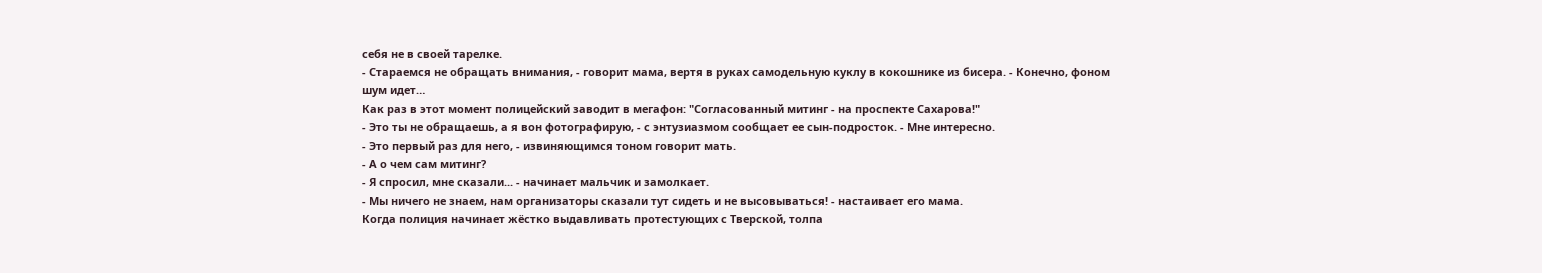себя не в своей тарелке.
- Стараемся не обращать внимания, - говорит мама, вертя в руках самодельную куклу в кокошнике из бисера. - Конечно, фоном шум идет…
Как раз в этот момент полицейский заводит в мегафон: "Согласованный митинг - на проспекте Сахарова!"
- Это ты не обращаешь, а я вон фотографирую, - с энтузиазмом сообщает ее сын-подросток. - Мне интересно.
- Это первый раз для него, - извиняющимся тоном говорит мать.
- А о чем сам митинг?
- Я спросил, мне сказали... - начинает мальчик и замолкает.
- Мы ничего не знаем, нам организаторы сказали тут сидеть и не высовываться! - настаивает его мама.
Когда полиция начинает жёстко выдавливать протестующих с Тверской, толпа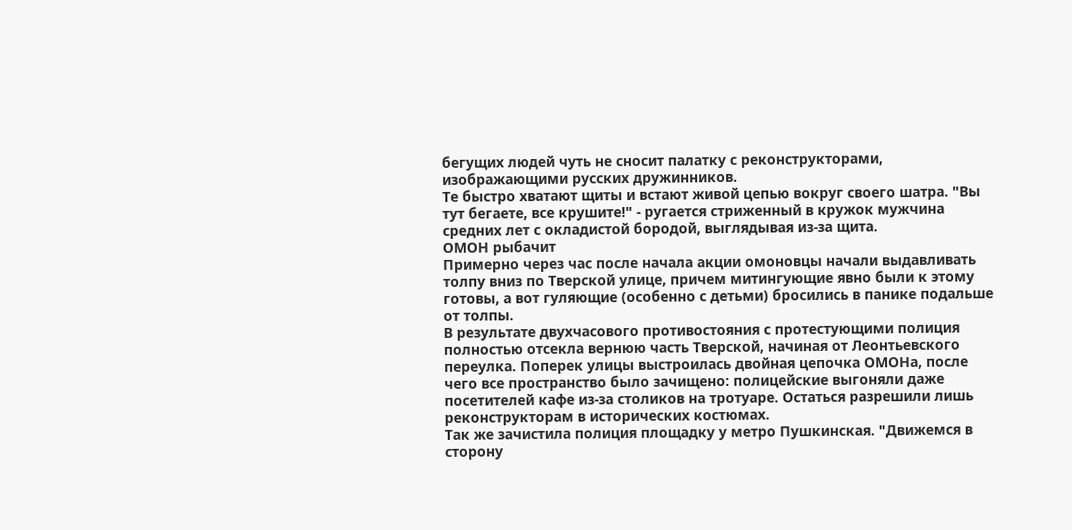бегущих людей чуть не сносит палатку с реконструкторами, изображающими русских дружинников.
Те быстро хватают щиты и встают живой цепью вокруг своего шатра. "Вы тут бегаете, все крушите!" - ругается стриженный в кружок мужчина средних лет с окладистой бородой, выглядывая из-за щита.
ОМОН рыбачит
Примерно через час после начала акции омоновцы начали выдавливать толпу вниз по Тверской улице, причем митингующие явно были к этому готовы, а вот гуляющие (особенно с детьми) бросились в панике подальше от толпы.
В результате двухчасового противостояния с протестующими полиция полностью отсекла вернюю часть Тверской, начиная от Леонтьевского переулка. Поперек улицы выстроилась двойная цепочка ОМОНа, после чего все пространство было зачищено: полицейские выгоняли даже посетителей кафе из-за столиков на тротуаре. Остаться разрешили лишь реконструкторам в исторических костюмах.
Так же зачистила полиция площадку у метро Пушкинская. "Движемся в сторону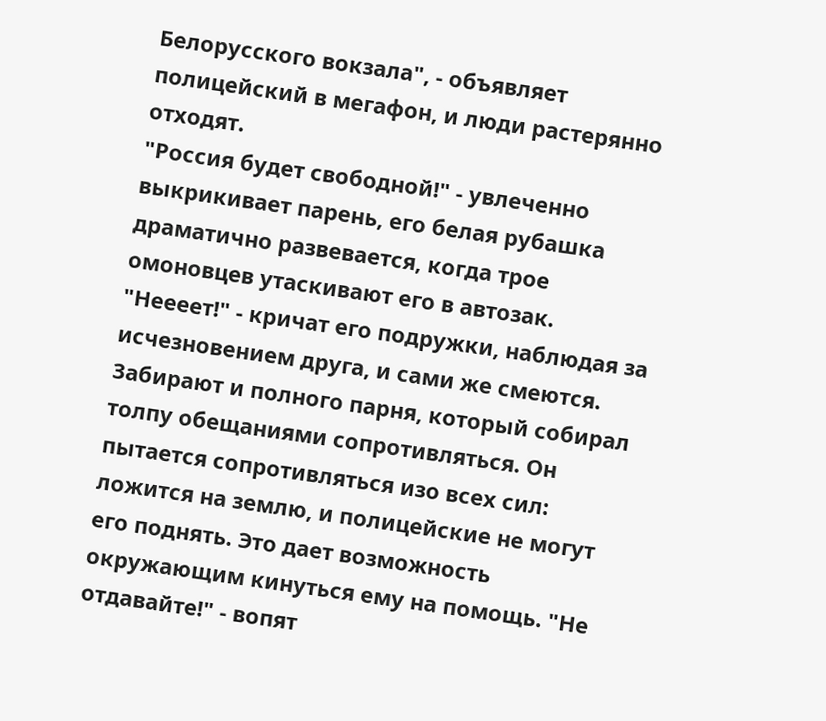Белорусского вокзала", - объявляет полицейский в мегафон, и люди растерянно отходят.
"Россия будет свободной!" - увлеченно выкрикивает парень, его белая рубашка драматично развевается, когда трое омоновцев утаскивают его в автозак. "Неееет!" - кричат его подружки, наблюдая за исчезновением друга, и сами же смеются.
Забирают и полного парня, который собирал толпу обещаниями сопротивляться. Он пытается сопротивляться изо всех сил: ложится на землю, и полицейские не могут его поднять. Это дает возможность окружающим кинуться ему на помощь. "Не отдавайте!" - вопят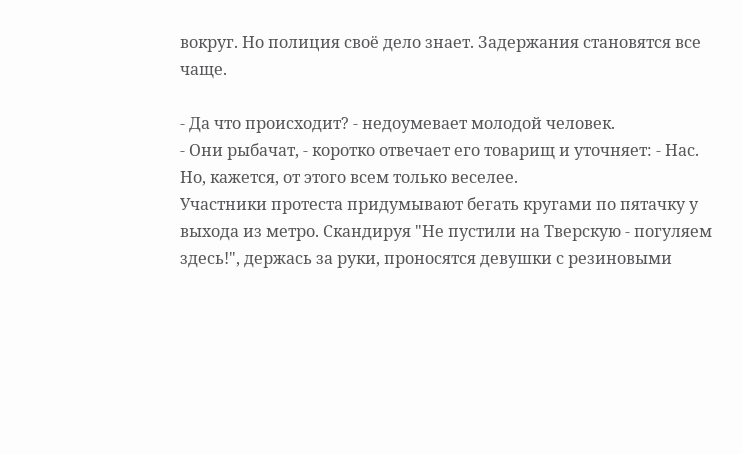вокруг. Но полиция своё дело знает. Задержания становятся все чаще.

- Да что происходит? - недоумевает молодой человек.
- Они рыбачат, - коротко отвечает его товарищ и уточняет: - Нас.
Но, кажется, от этого всем только веселее.
Участники протеста придумывают бегать кругами по пятачку у выхода из метро. Скандируя "Не пустили на Тверскую - погуляем здесь!", держась за руки, проносятся девушки с резиновыми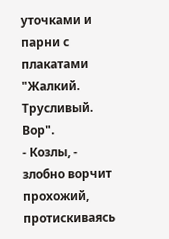уточками и парни с плакатами "Жалкий. Трусливый. Вор".
- Козлы, - злобно ворчит прохожий, протискиваясь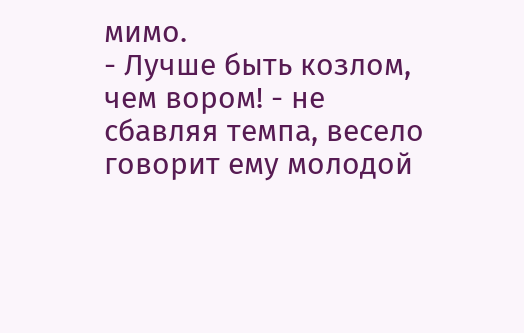мимо.
- Лучше быть козлом, чем вором! - не сбавляя темпа, весело говорит ему молодой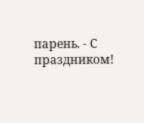парень. - С праздником!